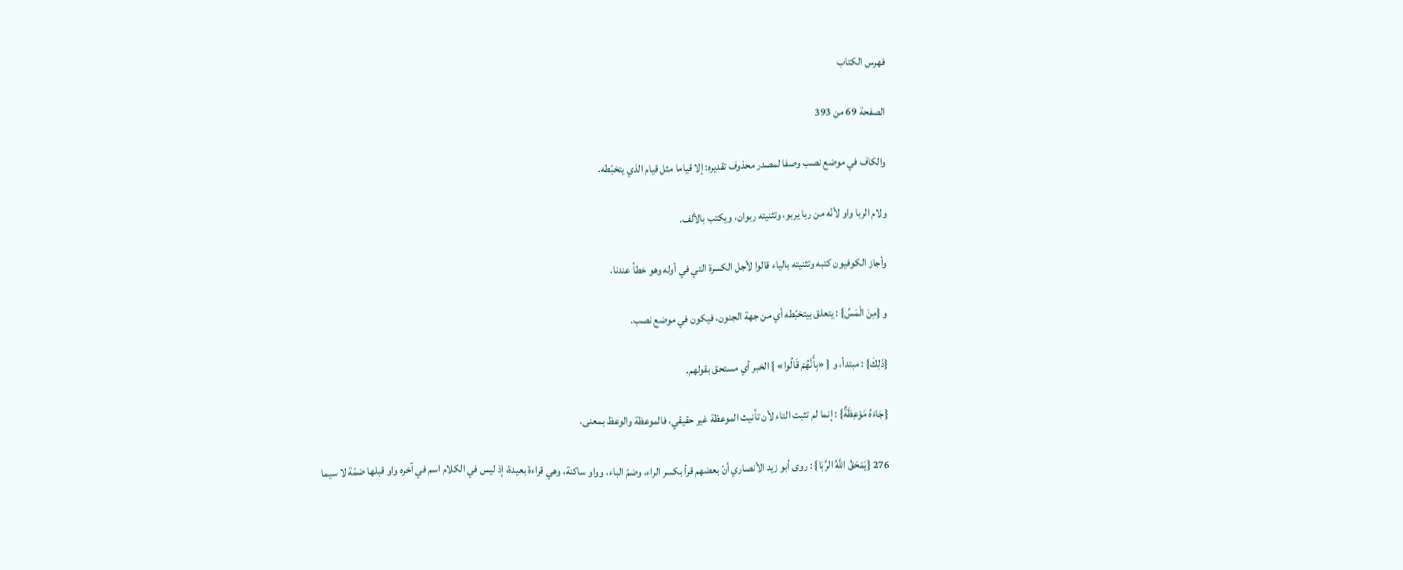فهرس الكتاب

الصفحة 69 من 393

والكاف في موضع نصب وصفا لمصدر محذوف تقديره: إلا قياما مثل قيام الذي يتخبّطه.

ولام الربا واو لأنّه من ربا يربو، وتثنيته ربوان، ويكتب بالألف.

وأجاز الكوفيون كتبه وتثنيته بالياء قالوا لأجل الكسرة التي في أوله وهو خطأ عندنا.

و {مِنَ الْمَسِّ} : يتعلق بيتخبّطه أي من جهة الجنون، فيكون في موضع نصب.

{ذَلِكَ} : مبتدأ، و { «بِأَنَّهُمْ قَالُوا» } الخبر أي مستحق بقولهم.

{جَاءَهُ مَوْعِظَةٌ} : إنما لم تثبت التاء لأن تأنيث الموعظة غير حقيقي، فالموعظة والوعظ بمعنى.

276 {يَمْحَقُ اللَّهُ الرِّبَا} : روى أبو زيد الأنصاري أنّ بعضهم قرأ بكسر الراء، وضمّ الباء، وواو ساكنة، وهي قراءة بعيدة، إذ ليس في الكلام اسم في آخره واو قبلها ضمّة لا سيما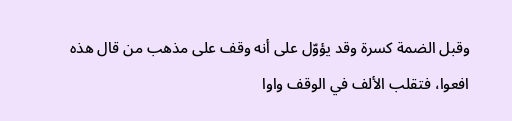وقبل الضمة كسرة وقد يؤوّل على أنه وقف على مذهب من قال هذه افعوا، فتقلب الألف في الوقف واوا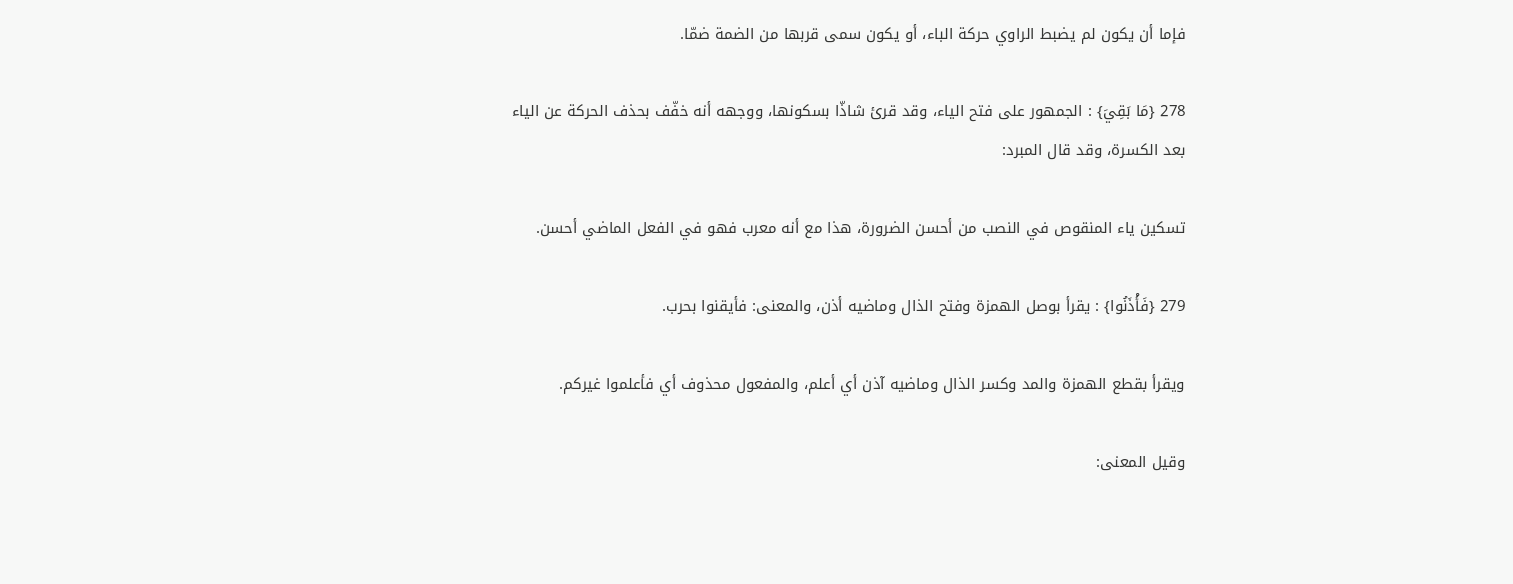فإما أن يكون لم يضبط الراوي حركة الباء، أو يكون سمى قربها من الضمة ضمّا.

278 {مَا بَقِيَ} : الجمهور على فتح الياء، وقد قرئ شاذّا بسكونها، ووجهه أنه خفّف بحذف الحركة عن الياء بعد الكسرة، وقد قال المبرد:

تسكين ياء المنقوص في النصب من أحسن الضرورة، هذا مع أنه معرب فهو في الفعل الماضي أحسن.

279 {فَأْذَنُوا} : يقرأ بوصل الهمزة وفتح الذال وماضيه أذن، والمعنى: فأيقنوا بحرب.

ويقرأ بقطع الهمزة والمد وكسر الذال وماضيه آذن أي أعلم، والمفعول محذوف أي فأعلموا غيركم.

وقيل المعنى: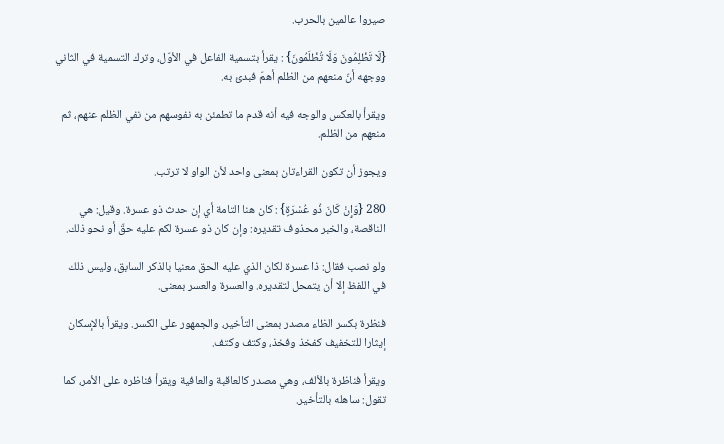صيروا عالمين بالحرب.

{لَا تَظْلِمُونَ وَلَا تُظْلَمُونَ} : يقرأ بتسمية الفاعل في الأوّل، وترك التسمية في الثاني ووجهه أنّ منعهم من الظلم أهمّ فبدئ به.

ويقرأ بالعكس والوجه فيه أنه قدم ما تطمئن به نفوسهم من نفي الظلم عنهم، ثم منعهم من الظلم.

ويجوز أن تكون القراءتان بمعنى واحد لأن الواو لا ترتب.

280 {وَإِنْ كَانَ ذُو عُسْرَةٍ} : كان هنا التامة أي إن حدث ذو عسرة. وقيل: هي الناقصة، والخبر محذوف تقديره: وإن كان ذو عسرة لكم عليه حقّ أو نحو ذلك.

ولو نصب فقال: ذا عسرة لكان الذي عليه الحق معنيا بالذكر السابق، وليس ذلك في اللفظ إلا أن يتمحل لتقديره. والعسرة والعسر بمعنى.

فنظرة بكسر الظاء مصدر بمعنى التأخير، والجمهور على الكسر. ويقرأ بالإسكان إيثارا للتخفيف كفخذ وفخذ، وكتف وكتف.

ويقرأ فناظرة بالألف، وهي مصدر كالعاقبة والعافية ويقرأ فناظره على الأمر، كما تقول: ساهله بالتأخير.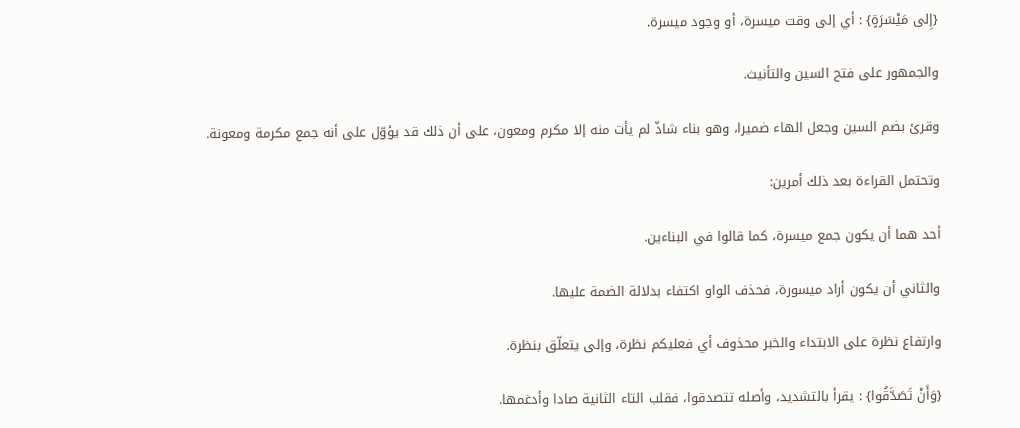{إِلى مَيْسَرَةٍ} : أي إلى وقت ميسرة، أو وجود ميسرة.

والجمهور على فتح السين والتأنيث.

وقرئ بضم السين وجعل الهاء ضميرا، وهو بناء شاذّ لم يأت منه إلا مكرم ومعون، على أن ذلك قد يؤوّل على أنه جمع مكرمة ومعونة.

وتحتمل القراءة بعد ذلك أمرين:

أحد هما أن يكون جمع ميسرة، كما قالوا في البناءين.

والثاني أن يكون أراد ميسورة، فحذف الواو اكتفاء بدلالة الضمة عليها.

وارتفاع نظرة على الابتداء والخبر محذوف أي فعليكم نظرة، وإلى يتعلّق بنظرة.

{وَأَنْ تَصَدَّقُوا} : يقرأ بالتشديد، وأصله تتصدقوا، فقلب التاء الثانية صادا وأدغمها.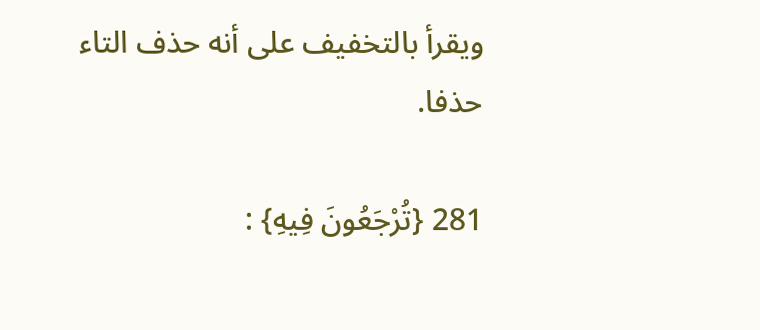ويقرأ بالتخفيف على أنه حذف التاء حذفا.

281 {تُرْجَعُونَ فِيهِ} :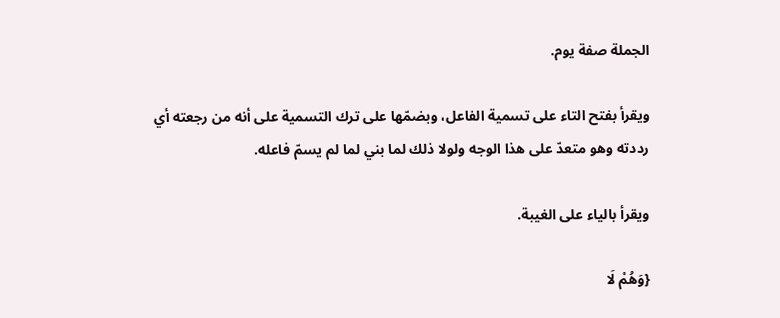الجملة صفة يوم.

ويقرأ بفتح التاء على تسمية الفاعل، وبضمّها على ترك التسمية على أنه من رجعته أي رددته وهو متعدّ على هذا الوجه ولولا ذلك لما بني لما لم يسمّ فاعله.

ويقرأ بالياء على الغيبة.

{وَهُمْ لَا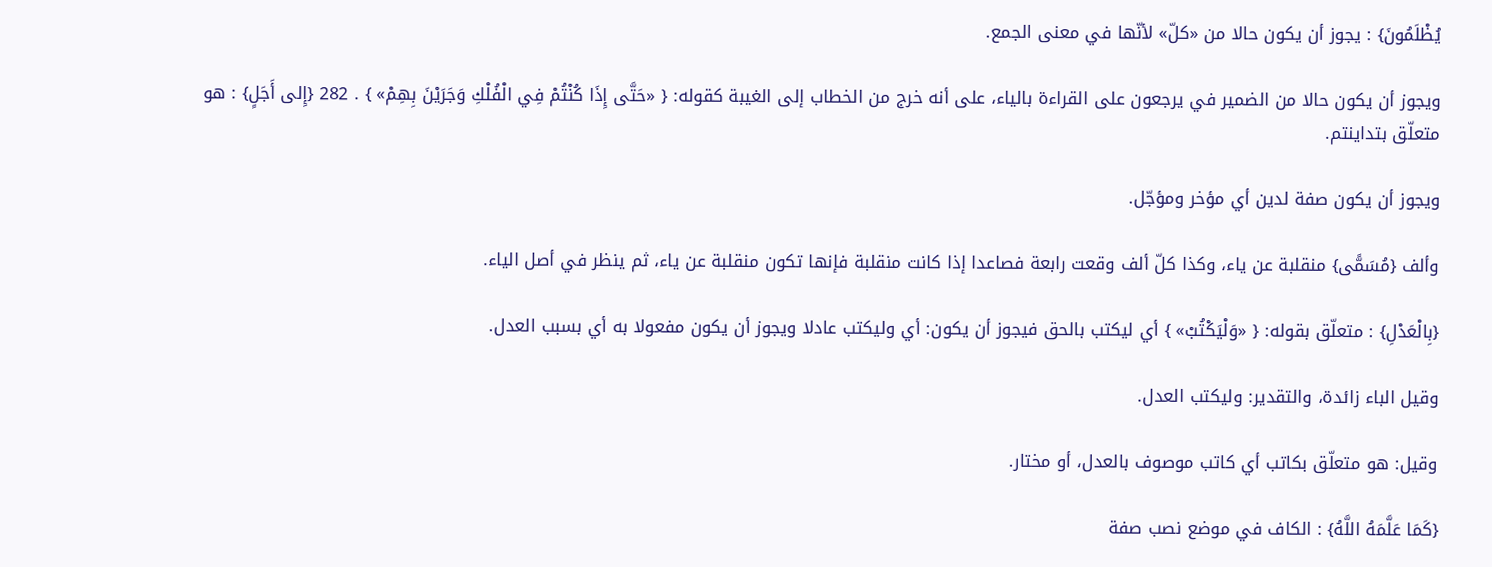يُظْلَمُونَ} : يجوز أن يكون حالا من «كلّ» لأنّها في معنى الجمع.

ويجوز أن يكون حالا من الضمير في يرجعون على القراءة بالياء، على أنه خرج من الخطاب إلى الغيبة كقوله: { «حَتَّى إِذَا كُنْتُمْ فِي الْفُلْكِ وَجَرَيْنَ بِهِمْ» } . 282 {إِلى أَجَلٍ} : هو متعلّق بتداينتم.

ويجوز أن يكون صفة لدين أي مؤخر ومؤجّل.

وألف {مُسَمًّى} منقلبة عن ياء، وكذا كلّ ألف وقعت رابعة فصاعدا إذا كانت منقلبة فإنها تكون منقلبة عن ياء، ثم ينظر في أصل الياء.

{بِالْعَدْلِ} : متعلّق بقوله: { «وَلْيَكْتُبْ» } أي ليكتب بالحق فيجوز أن يكون: أي وليكتب عادلا ويجوز أن يكون مفعولا به أي بسبب العدل.

وقيل الباء زائدة، والتقدير: وليكتب العدل.

وقيل: هو متعلّق بكاتب أي كاتب موصوف بالعدل، أو مختار.

{كَمَا عَلَّمَهُ اللَّهُ} : الكاف في موضع نصب صفة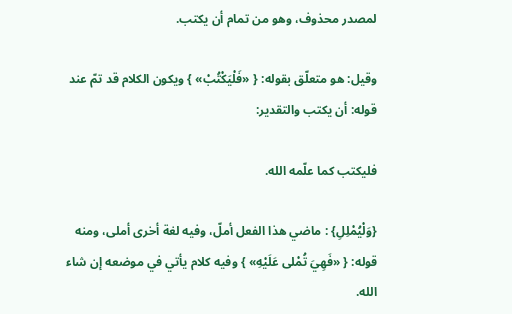لمصدر محذوف، وهو من تمام أن يكتب.

وقيل: هو متعلّق بقوله: { «فَلْيَكْتُبْ» } ويكون الكلام قد تمّ عند قوله: أن يكتب والتقدير:

فليكتب كما علّمه الله.

{وَلْيُمْلِلِ} : ماضي هذا الفعل أملّ، وفيه لغة أخرى أملى، ومنه قوله: { «فَهِيَ تُمْلى عَلَيْهِ» } وفيه كلام يأتي في موضعه إن شاء الله.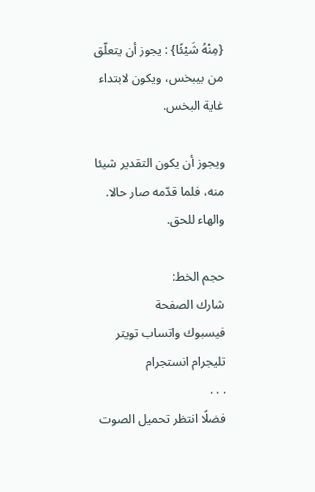{مِنْهُ شَيْئًا} : يجوز أن يتعلّق من بيبخس، ويكون لابتداء غاية البخس.

ويجوز أن يكون التقدير شيئا منه، فلما قدّمه صار حالا. والهاء للحق.

حجم الخط:
شارك الصفحة
فيسبوك واتساب تويتر تليجرام انستجرام
. . .
فضلًا انتظر تحميل الصوت